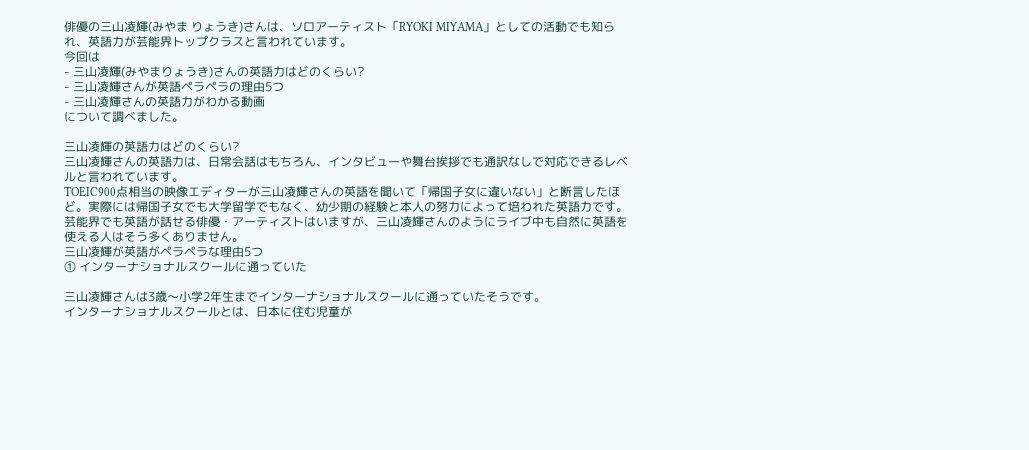俳優の三山凌輝(みやま りょうき)さんは、ソロアーティスト「RYOKI MIYAMA」としての活動でも知られ、英語力が芸能界トップクラスと言われています。
今回は
- 三山凌輝(みやまりょうき)さんの英語力はどのくらい?
- 三山凌輝さんが英語ペラペラの理由5つ
- 三山凌輝さんの英語力がわかる動画
について調べました。

三山凌輝の英語力はどのくらい?
三山凌輝さんの英語力は、日常会話はもちろん、インタビューや舞台挨拶でも通訳なしで対応できるレベルと言われています。
TOEIC900点相当の映像エディターが三山凌輝さんの英語を聞いて「帰国子女に違いない」と断言したほど。実際には帰国子女でも大学留学でもなく、幼少期の経験と本人の努力によって培われた英語力です。
芸能界でも英語が話せる俳優・アーティストはいますが、三山凌輝さんのようにライブ中も自然に英語を使える人はそう多くありません。
三山凌輝が英語がペラペラな理由5つ
① インターナショナルスクールに通っていた

三山凌輝さんは3歳〜小学2年生までインターナショナルスクールに通っていたそうです。
インターナショナルスクールとは、日本に住む児童が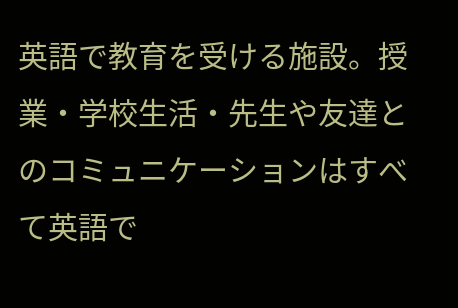英語で教育を受ける施設。授業・学校生活・先生や友達とのコミュニケーションはすべて英語で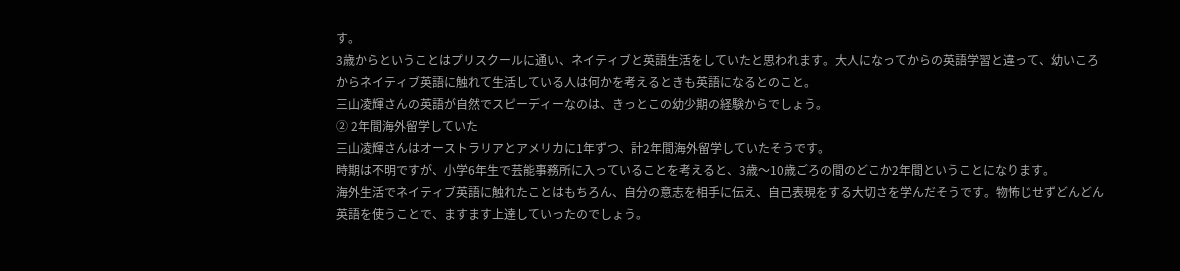す。
3歳からということはプリスクールに通い、ネイティブと英語生活をしていたと思われます。大人になってからの英語学習と違って、幼いころからネイティブ英語に触れて生活している人は何かを考えるときも英語になるとのこと。
三山凌輝さんの英語が自然でスピーディーなのは、きっとこの幼少期の経験からでしょう。
② 2年間海外留学していた
三山凌輝さんはオーストラリアとアメリカに1年ずつ、計2年間海外留学していたそうです。
時期は不明ですが、小学6年生で芸能事務所に入っていることを考えると、3歳〜10歳ごろの間のどこか2年間ということになります。
海外生活でネイティブ英語に触れたことはもちろん、自分の意志を相手に伝え、自己表現をする大切さを学んだそうです。物怖じせずどんどん英語を使うことで、ますます上達していったのでしょう。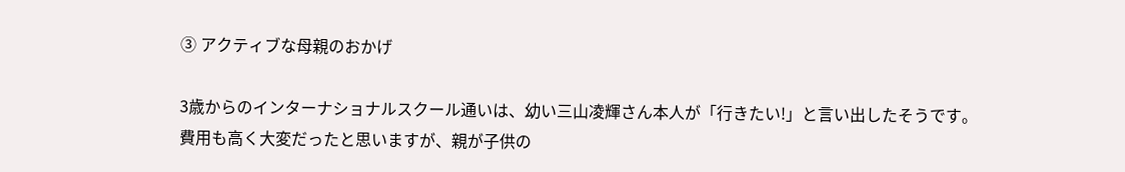③ アクティブな母親のおかげ

3歳からのインターナショナルスクール通いは、幼い三山凌輝さん本人が「行きたい!」と言い出したそうです。費用も高く大変だったと思いますが、親が子供の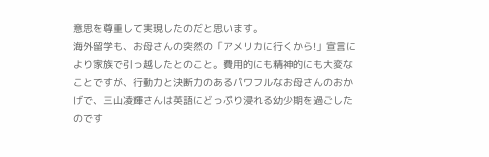意思を尊重して実現したのだと思います。
海外留学も、お母さんの突然の「アメリカに行くから!」宣言により家族で引っ越したとのこと。費用的にも精神的にも大変なことですが、行動力と決断力のあるパワフルなお母さんのおかげで、三山凌輝さんは英語にどっぷり浸れる幼少期を過ごしたのです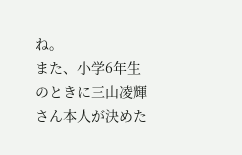ね。
また、小学6年生のときに三山凌輝さん本人が決めた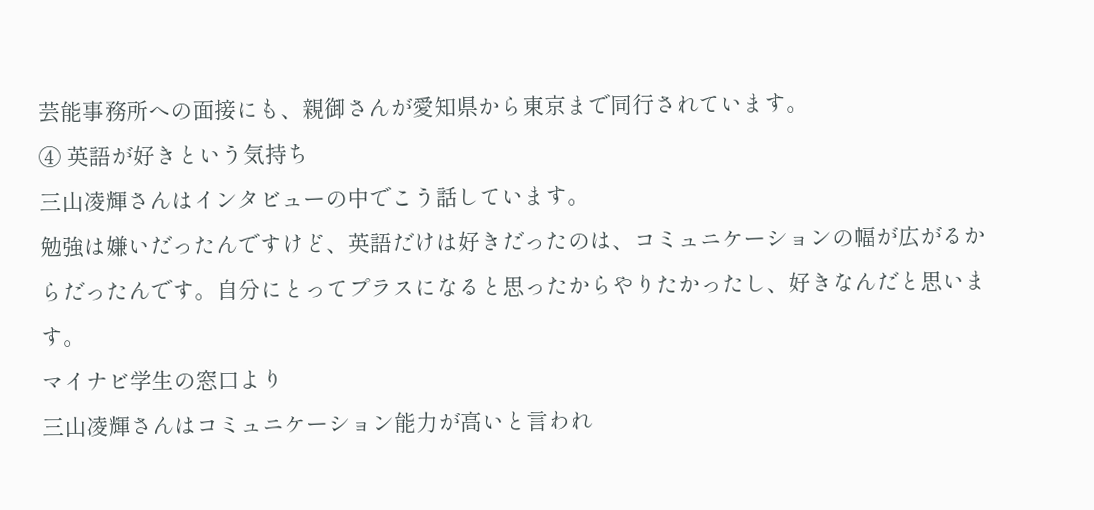芸能事務所への面接にも、親御さんが愛知県から東京まで同行されています。
④ 英語が好きという気持ち
三山凌輝さんはインタビューの中でこう話しています。
勉強は嫌いだったんですけど、英語だけは好きだったのは、コミュニケーションの幅が広がるからだったんです。自分にとってプラスになると思ったからやりたかったし、好きなんだと思います。
マイナビ学生の窓口より
三山凌輝さんはコミュニケーション能力が高いと言われ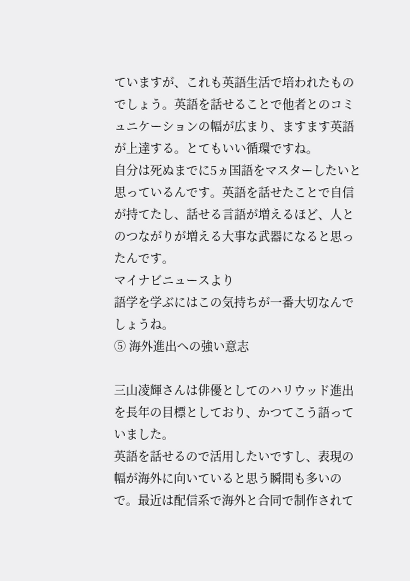ていますが、これも英語生活で培われたものでしょう。英語を話せることで他者とのコミュニケーションの幅が広まり、ますます英語が上達する。とてもいい循環ですね。
自分は死ぬまでに5ヵ国語をマスターしたいと思っているんです。英語を話せたことで自信が持てたし、話せる言語が増えるほど、人とのつながりが増える大事な武器になると思ったんです。
マイナビニュースより
語学を学ぶにはこの気持ちが一番大切なんでしょうね。
⑤ 海外進出への強い意志

三山凌輝さんは俳優としてのハリウッド進出を長年の目標としており、かつてこう語っていました。
英語を話せるので活用したいですし、表現の幅が海外に向いていると思う瞬間も多いので。最近は配信系で海外と合同で制作されて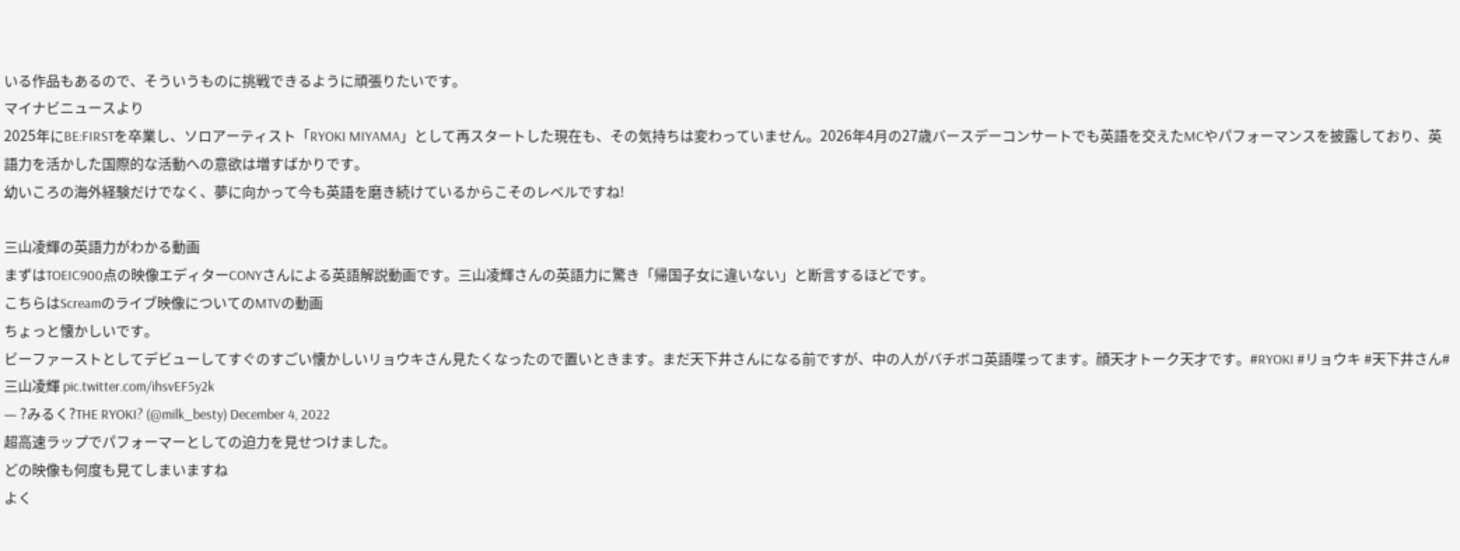いる作品もあるので、そういうものに挑戦できるように頑張りたいです。
マイナビニュースより
2025年にBE:FIRSTを卒業し、ソロアーティスト「RYOKI MIYAMA」として再スタートした現在も、その気持ちは変わっていません。2026年4月の27歳バースデーコンサートでも英語を交えたMCやパフォーマンスを披露しており、英語力を活かした国際的な活動への意欲は増すばかりです。
幼いころの海外経験だけでなく、夢に向かって今も英語を磨き続けているからこそのレベルですね!

三山凌輝の英語力がわかる動画
まずはTOEIC900点の映像エディターCONYさんによる英語解説動画です。三山凌輝さんの英語力に驚き「帰国子女に違いない」と断言するほどです。
こちらはScreamのライブ映像についてのMTVの動画
ちょっと懐かしいです。
ビーファーストとしてデビューしてすぐのすごい懐かしいリョウキさん見たくなったので置いときます。まだ天下井さんになる前ですが、中の人がバチボコ英語喋ってます。顔天才トーク天才です。#RYOKI #リョウキ #天下井さん#三山凌輝 pic.twitter.com/ihsvEF5y2k
— ?みるく?THE RYOKI? (@milk_besty) December 4, 2022
超高速ラップでパフォーマーとしての迫力を見せつけました。
どの映像も何度も見てしまいますね
よく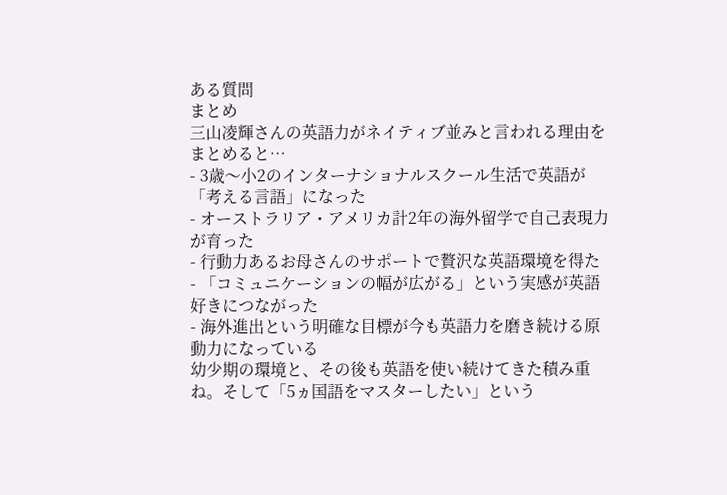ある質問
まとめ
三山凌輝さんの英語力がネイティブ並みと言われる理由をまとめると…
- 3歳〜小2のインターナショナルスクール生活で英語が「考える言語」になった
- オーストラリア・アメリカ計2年の海外留学で自己表現力が育った
- 行動力あるお母さんのサポートで贅沢な英語環境を得た
- 「コミュニケーションの幅が広がる」という実感が英語好きにつながった
- 海外進出という明確な目標が今も英語力を磨き続ける原動力になっている
幼少期の環境と、その後も英語を使い続けてきた積み重ね。そして「5ヵ国語をマスターしたい」という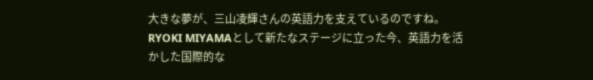大きな夢が、三山凌輝さんの英語力を支えているのですね。
RYOKI MIYAMAとして新たなステージに立った今、英語力を活かした国際的な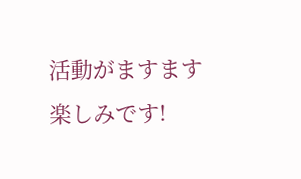活動がますます楽しみです!